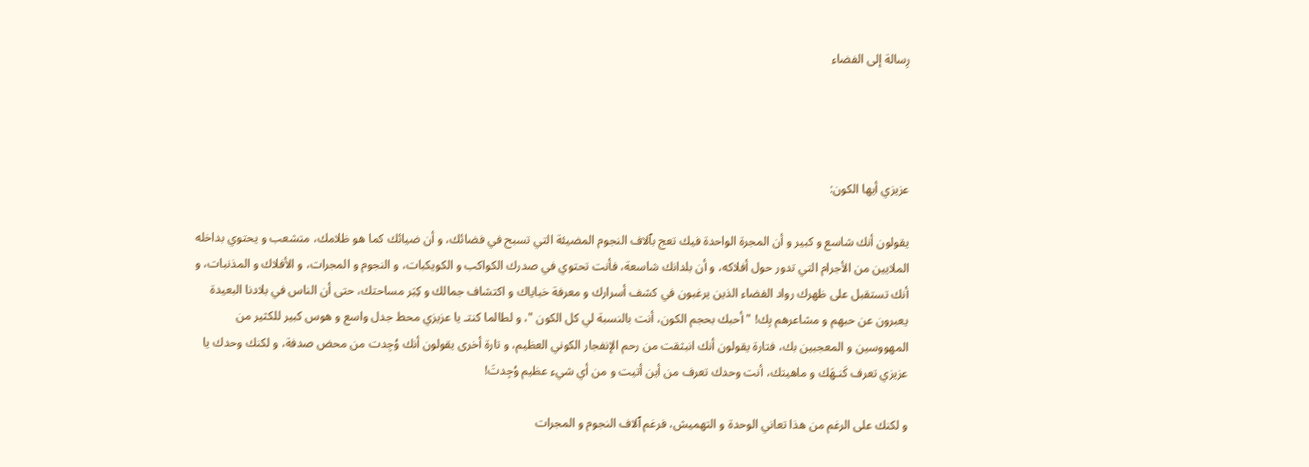رِسالة إلى الفضاء




عزيزي أيها الكون:

يقولون أنك شاسع و كبير و أن المجرة الواحدة فيك تعج بٱلاف النجوم المضيئة التي تسبح في فضائك، و أن ضيائك كما هو ظلامك، متشعب و يحتوي بداخله الملايين من الأجرام التي تدور حول أفلاكه، و أن بلدانك شاسعة، فأنت تحتوي في صدرك الكواكب و الكويكبات، و النجوم و المجرات، و الأفلاك و المذنبات، و أنك تستقبل على ظهرك رواد الفضاء الذين يرغبون في كشف أسرارك و معرفة خباياك و اكتشاف جمالك و كِبَر مساحتك، حتى أن الناس في بلادنا البعيدة يعبرون عن حبهم و مشاعرهم بِك! " أحبك بحجم الكون، أنت بالنسبة لي كل الكون "، و لطالما كنتـ يا عزيزي محط جدل واسع و هوس كبير للكثير من المهووسين و المعجبين بك، فتارة يقولون أنك انبثقت من رحم الإنفجار الكوني العظيم، و تارة أخرى يقولون أنك وُجِدت من محض صدفة، و لكنك وحدك يا عزيزي تعرف كَنـهَك و ماهيتك، أنت وحدك تعرف من أين أتيت و من أي شيء عظيم وُجِدتَ!

و لكنك على الرغم من هذا تعاني الوحدة و التهميش، فرغم ٱلاف النجوم و المجرات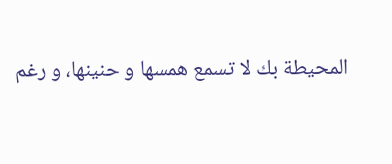المحيطة بك لا تسمع همسها و حنينها، و رغم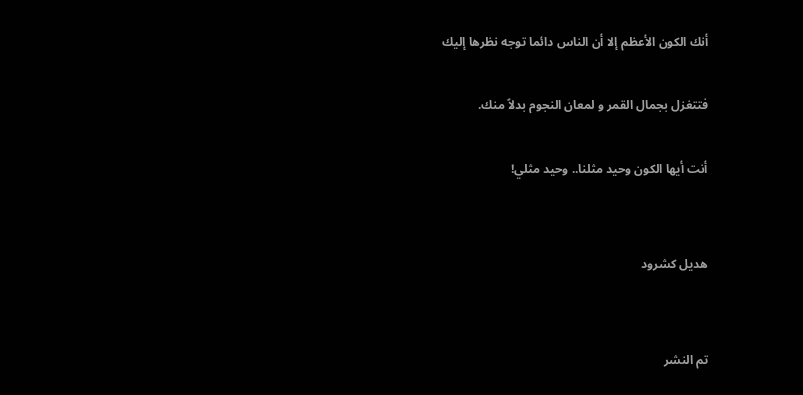أنك الكون الأعظم إلا أن الناس دائما توجه نظرها إليك

فتتغزل بجمال القمر و لمعان النجوم بدلاً منك.

أنت أيها الكون وحيد مثلنا.. وحيد مثلي!


هديل كشرود


تم النشر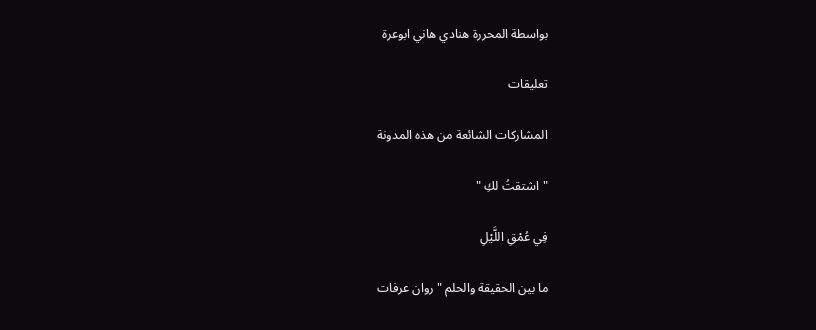بواسطة المحررة هنادي هاني ابوعرة

تعليقات

المشاركات الشائعة من هذه المدونة

"اشتقتُ لكِ "

فِي عُمْقِ اللَّيْلِ

ما بين الحقيقة والحلم " روان عرفات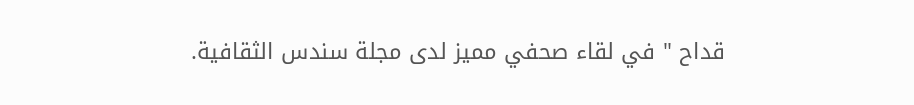قداح " في لقاء صحفي مميز لدى مجلة سندس الثقافية.